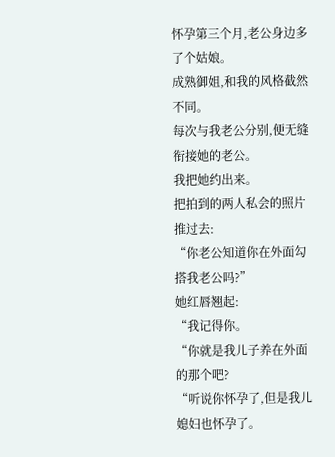怀孕第三个月,老公身边多了个姑娘。
成熟御姐,和我的风格截然不同。
每次与我老公分别,便无缝衔接她的老公。
我把她约出来。
把拍到的两人私会的照片推过去:
“你老公知道你在外面勾搭我老公吗?”
她红唇翘起:
“我记得你。
“你就是我儿子养在外面的那个吧?
“听说你怀孕了,但是我儿媳妇也怀孕了。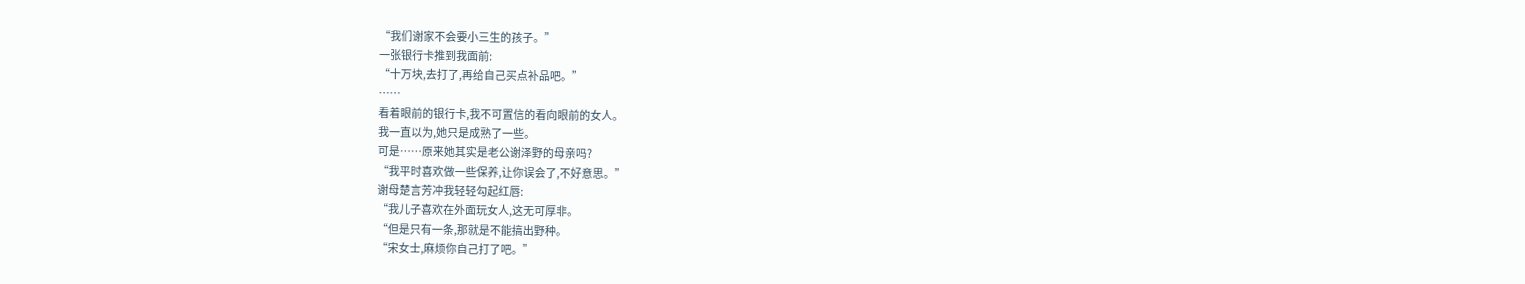“我们谢家不会要小三生的孩子。”
一张银行卡推到我面前:
“十万块,去打了,再给自己买点补品吧。”
……
看着眼前的银行卡,我不可置信的看向眼前的女人。
我一直以为,她只是成熟了一些。
可是……原来她其实是老公谢泽野的母亲吗?
“我平时喜欢做一些保养,让你误会了,不好意思。”
谢母楚言芳冲我轻轻勾起红唇:
“我儿子喜欢在外面玩女人,这无可厚非。
“但是只有一条,那就是不能搞出野种。
“宋女士,麻烦你自己打了吧。”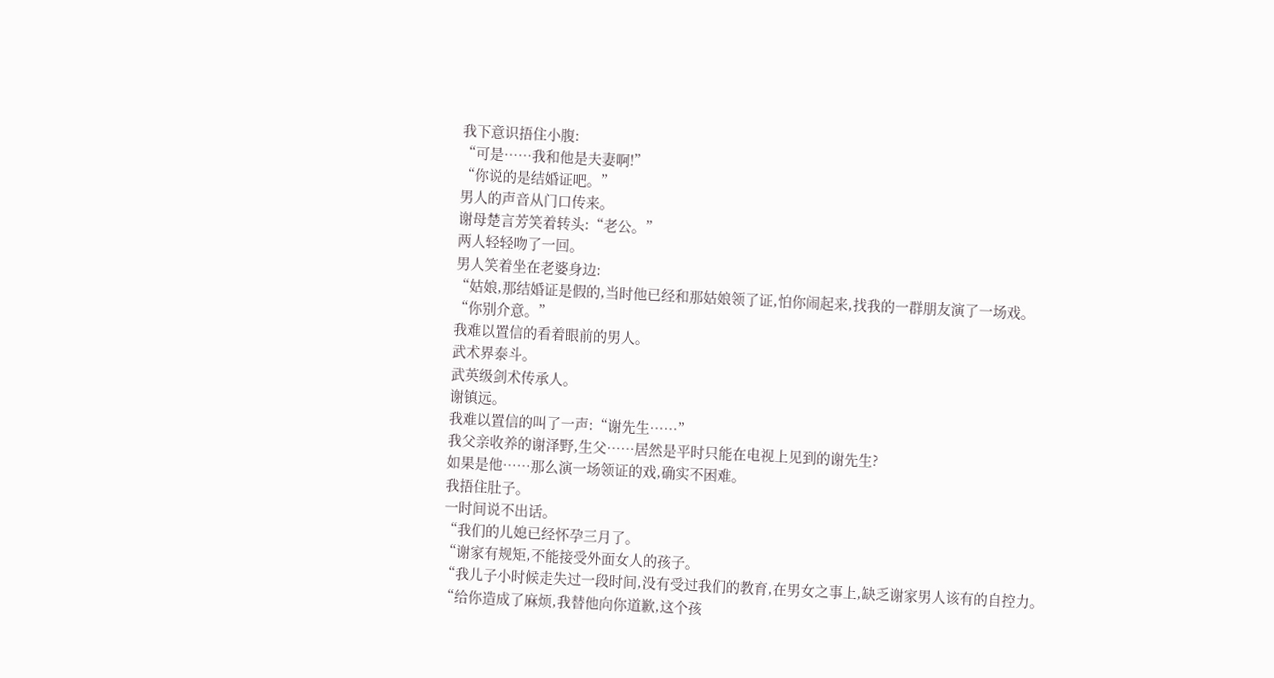我下意识捂住小腹:
“可是……我和他是夫妻啊!”
“你说的是结婚证吧。”
男人的声音从门口传来。
谢母楚言芳笑着转头:“老公。”
两人轻轻吻了一回。
男人笑着坐在老婆身边:
“姑娘,那结婚证是假的,当时他已经和那姑娘领了证,怕你闹起来,找我的一群朋友演了一场戏。
“你别介意。”
我难以置信的看着眼前的男人。
武术界泰斗。
武英级剑术传承人。
谢镇远。
我难以置信的叫了一声:“谢先生……”
我父亲收养的谢泽野,生父……居然是平时只能在电视上见到的谢先生?
如果是他……那么演一场领证的戏,确实不困难。
我捂住肚子。
一时间说不出话。
“我们的儿媳已经怀孕三月了。
“谢家有规矩,不能接受外面女人的孩子。
“我儿子小时候走失过一段时间,没有受过我们的教育,在男女之事上,缺乏谢家男人该有的自控力。
“给你造成了麻烦,我替他向你道歉,这个孩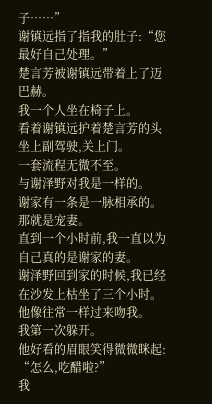子……”
谢镇远指了指我的肚子:“您最好自己处理。”
楚言芳被谢镇远带着上了迈巴赫。
我一个人坐在椅子上。
看着谢镇远护着楚言芳的头坐上副驾驶,关上门。
一套流程无微不至。
与谢泽野对我是一样的。
谢家有一条是一脉相承的。
那就是宠妻。
直到一个小时前,我一直以为自己真的是谢家的妻。
谢泽野回到家的时候,我已经在沙发上枯坐了三个小时。
他像往常一样过来吻我。
我第一次躲开。
他好看的眉眼笑得微微眯起:
“怎么,吃醋啦?”
我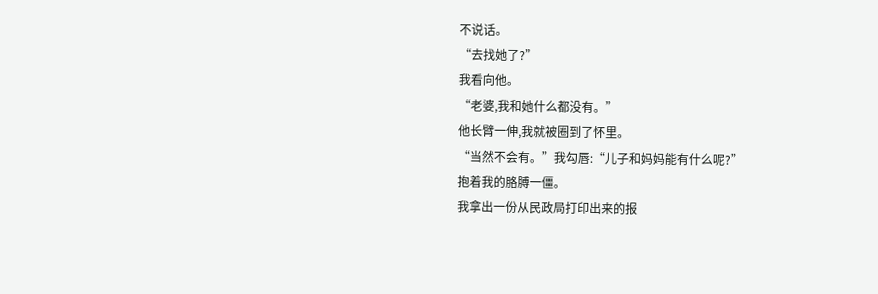不说话。
“去找她了?”
我看向他。
“老婆,我和她什么都没有。”
他长臂一伸,我就被圈到了怀里。
“当然不会有。”我勾唇:“儿子和妈妈能有什么呢?”
抱着我的胳膊一僵。
我拿出一份从民政局打印出来的报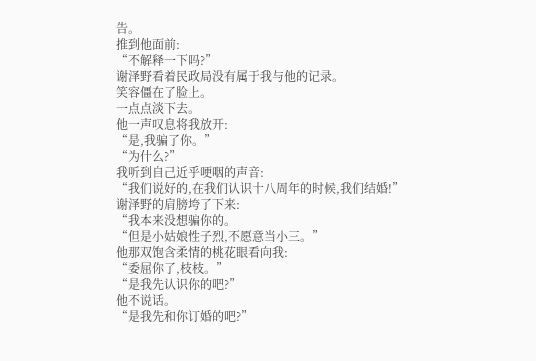告。
推到他面前:
“不解释一下吗?”
谢泽野看着民政局没有属于我与他的记录。
笑容僵在了脸上。
一点点淡下去。
他一声叹息将我放开:
“是,我骗了你。”
“为什么?”
我听到自己近乎哽咽的声音:
“我们说好的,在我们认识十八周年的时候,我们结婚!”
谢泽野的肩膀垮了下来:
“我本来没想骗你的。
“但是小姑娘性子烈,不愿意当小三。”
他那双饱含柔情的桃花眼看向我:
“委屈你了,枝枝。”
“是我先认识你的吧?”
他不说话。
“是我先和你订婚的吧?”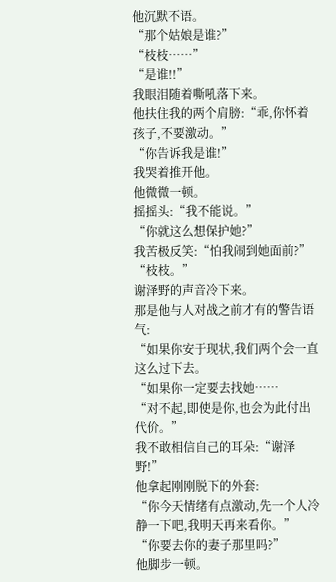他沉默不语。
“那个姑娘是谁?”
“枝枝……”
“是谁!!”
我眼泪随着嘶吼落下来。
他扶住我的两个肩膀:“乖,你怀着孩子,不要激动。”
“你告诉我是谁!”
我哭着推开他。
他微微一顿。
摇摇头:“我不能说。”
“你就这么想保护她?”
我苦极反笑:“怕我闹到她面前?”
“枝枝。”
谢泽野的声音冷下来。
那是他与人对战之前才有的警告语气:
“如果你安于现状,我们两个会一直这么过下去。
“如果你一定要去找她……
“对不起,即使是你,也会为此付出代价。”
我不敢相信自己的耳朵:“谢泽野!”
他拿起刚刚脱下的外套:
“你今天情绪有点激动,先一个人冷静一下吧,我明天再来看你。”
“你要去你的妻子那里吗?”
他脚步一顿。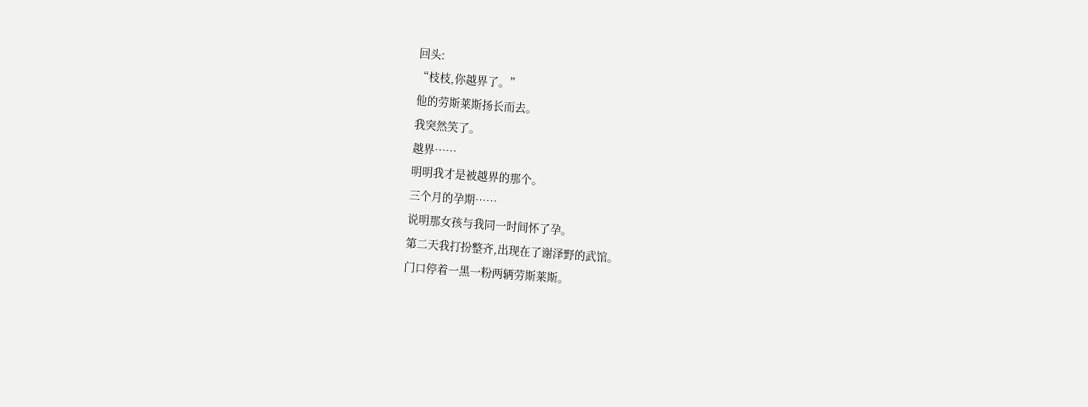回头:
“枝枝,你越界了。”
他的劳斯莱斯扬长而去。
我突然笑了。
越界……
明明我才是被越界的那个。
三个月的孕期……
说明那女孩与我同一时间怀了孕。
第二天我打扮整齐,出现在了谢泽野的武馆。
门口停着一黑一粉两辆劳斯莱斯。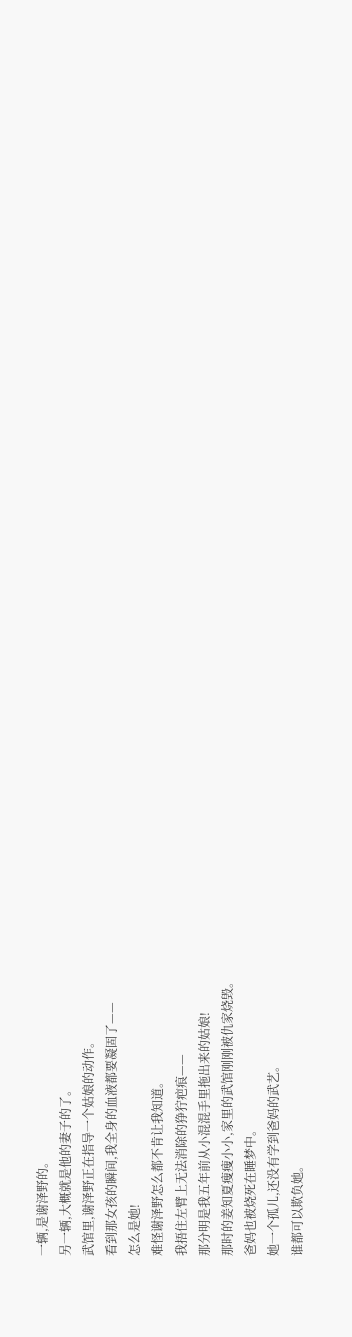一辆,是谢泽野的。
另一辆,大概就是他的妻子的了。
武馆里,谢泽野正在指导一个姑娘的动作。
看到那女孩的瞬间,我全身的血液都要凝固了——
怎么是她!
难怪谢泽野怎么都不肯让我知道。
我捂住左臂上无法消除的狰狞疤痕——
那分明是我五年前从小混混手里拖出来的姑娘!
那时的姜知夏瘦瘦小小,家里的武馆刚刚被仇家烧毁。
爸妈也被烧死在睡梦中。
她一个孤儿,还没有学到爸妈的武艺。
谁都可以欺负她。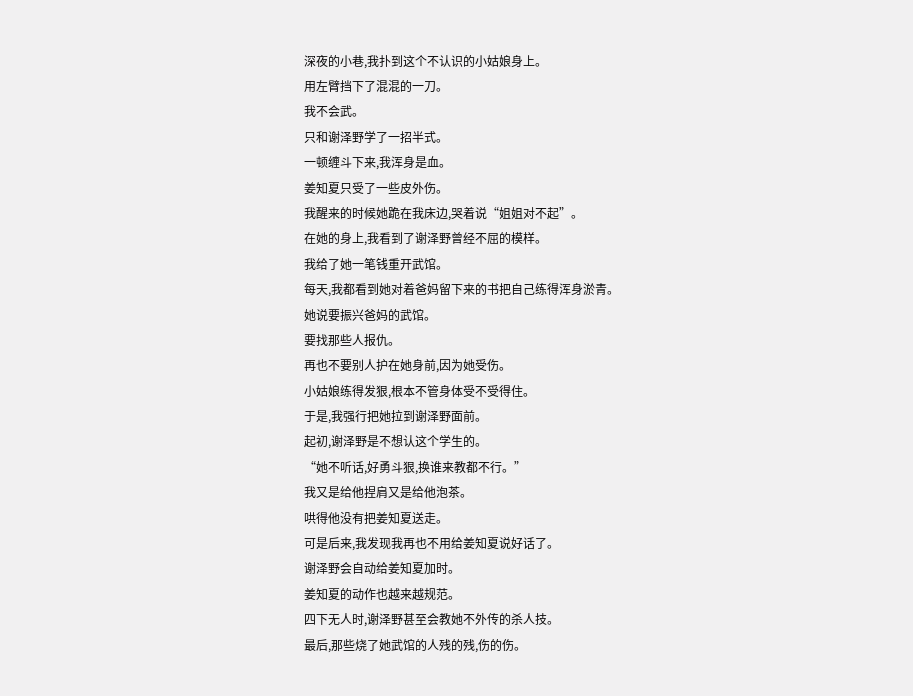深夜的小巷,我扑到这个不认识的小姑娘身上。
用左臂挡下了混混的一刀。
我不会武。
只和谢泽野学了一招半式。
一顿缠斗下来,我浑身是血。
姜知夏只受了一些皮外伤。
我醒来的时候她跪在我床边,哭着说“姐姐对不起”。
在她的身上,我看到了谢泽野曾经不屈的模样。
我给了她一笔钱重开武馆。
每天,我都看到她对着爸妈留下来的书把自己练得浑身淤青。
她说要振兴爸妈的武馆。
要找那些人报仇。
再也不要别人护在她身前,因为她受伤。
小姑娘练得发狠,根本不管身体受不受得住。
于是,我强行把她拉到谢泽野面前。
起初,谢泽野是不想认这个学生的。
“她不听话,好勇斗狠,换谁来教都不行。”
我又是给他捏肩又是给他泡茶。
哄得他没有把姜知夏送走。
可是后来,我发现我再也不用给姜知夏说好话了。
谢泽野会自动给姜知夏加时。
姜知夏的动作也越来越规范。
四下无人时,谢泽野甚至会教她不外传的杀人技。
最后,那些烧了她武馆的人残的残,伤的伤。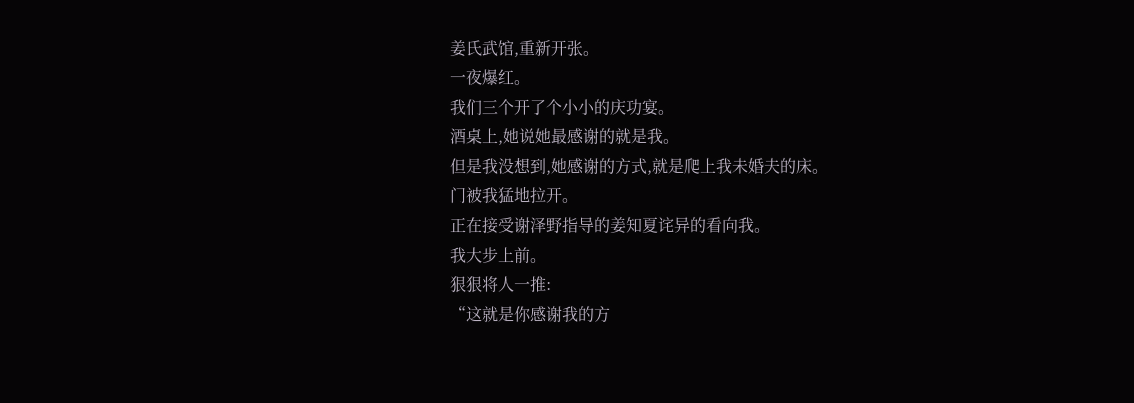姜氏武馆,重新开张。
一夜爆红。
我们三个开了个小小的庆功宴。
酒桌上,她说她最感谢的就是我。
但是我没想到,她感谢的方式,就是爬上我未婚夫的床。
门被我猛地拉开。
正在接受谢泽野指导的姜知夏诧异的看向我。
我大步上前。
狠狠将人一推:
“这就是你感谢我的方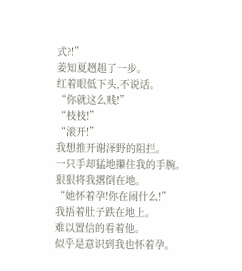式?!”
姜知夏趔趄了一步。
红着眼低下头,不说话。
“你就这么贱!”
“枝枝!”
“滚开!”
我想推开谢泽野的阻拦。
一只手却猛地攥住我的手腕。
狠狠将我撂倒在地。
“她怀着孕!你在闹什么!”
我捂着肚子跌在地上。
难以置信的看着他。
似乎是意识到我也怀着孕。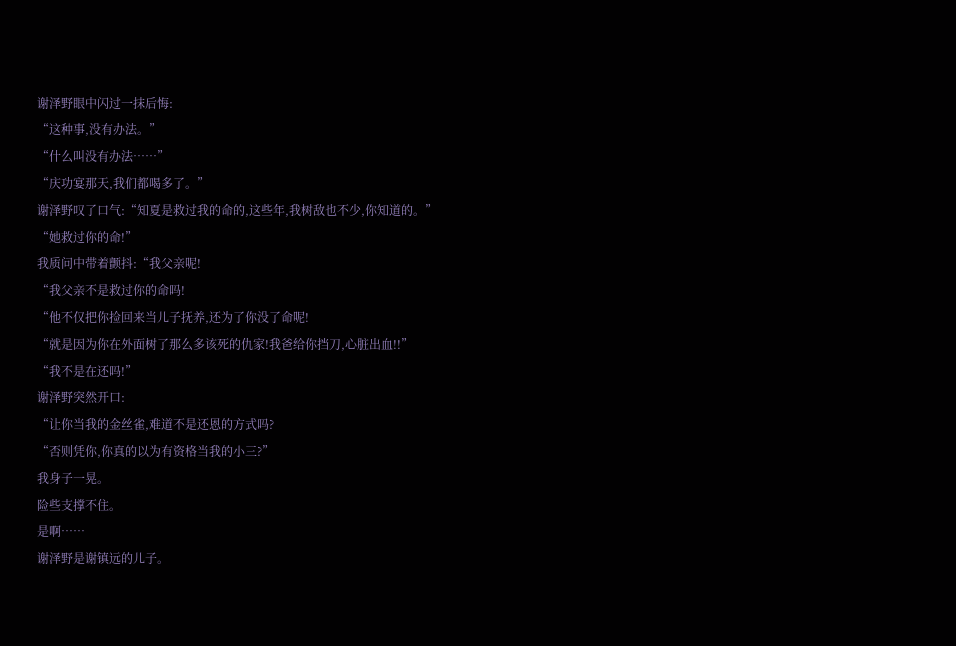谢泽野眼中闪过一抹后悔:
“这种事,没有办法。”
“什么叫没有办法……”
“庆功宴那天,我们都喝多了。”
谢泽野叹了口气:“知夏是救过我的命的,这些年,我树敌也不少,你知道的。”
“她救过你的命!”
我质问中带着颤抖:“我父亲呢!
“我父亲不是救过你的命吗!
“他不仅把你捡回来当儿子抚养,还为了你没了命呢!
“就是因为你在外面树了那么多该死的仇家!我爸给你挡刀,心脏出血!!”
“我不是在还吗!”
谢泽野突然开口:
“让你当我的金丝雀,难道不是还恩的方式吗?
“否则凭你,你真的以为有资格当我的小三?”
我身子一晃。
险些支撑不住。
是啊……
谢泽野是谢镇远的儿子。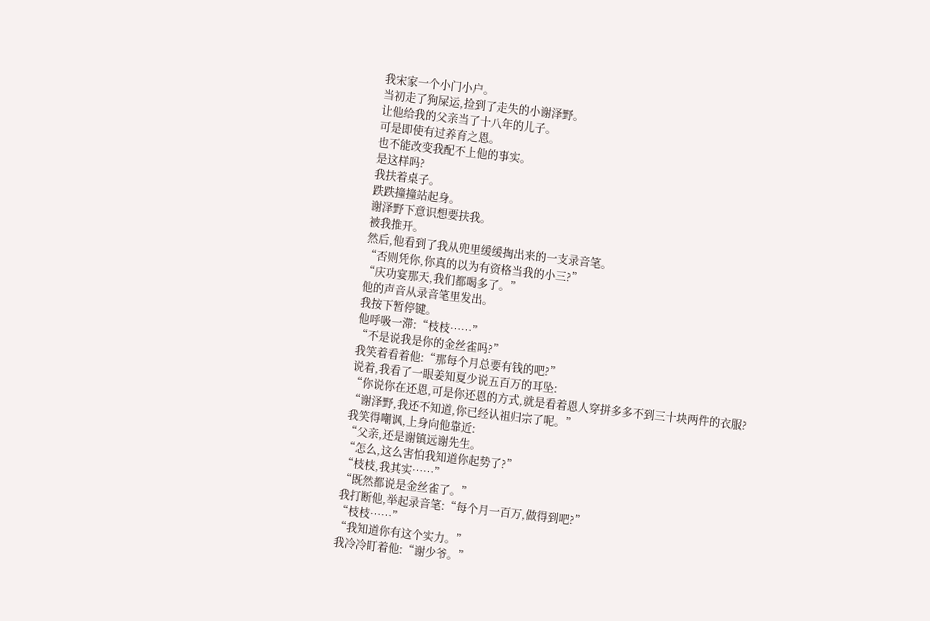我宋家一个小门小户。
当初走了狗屎运,捡到了走失的小谢泽野。
让他给我的父亲当了十八年的儿子。
可是即使有过养育之恩。
也不能改变我配不上他的事实。
是这样吗?
我扶着桌子。
跌跌撞撞站起身。
谢泽野下意识想要扶我。
被我推开。
然后,他看到了我从兜里缓缓掏出来的一支录音笔。
“否则凭你,你真的以为有资格当我的小三?”
“庆功宴那天,我们都喝多了。”
他的声音从录音笔里发出。
我按下暂停键。
他呼吸一滞:“枝枝……”
“不是说我是你的金丝雀吗?”
我笑着看着他:“那每个月总要有钱的吧?”
说着,我看了一眼姜知夏少说五百万的耳坠:
“你说你在还恩,可是你还恩的方式,就是看着恩人穿拼多多不到三十块两件的衣服?
“谢泽野,我还不知道,你已经认祖归宗了呢。”
我笑得嘲讽,上身向他靠近:
“父亲,还是谢镇远谢先生。
“怎么,这么害怕我知道你起势了?”
“枝枝,我其实……”
“既然都说是金丝雀了。”
我打断他,举起录音笔:“每个月一百万,做得到吧?”
“枝枝……”
“我知道你有这个实力。”
我冷冷盯着他:“谢少爷。”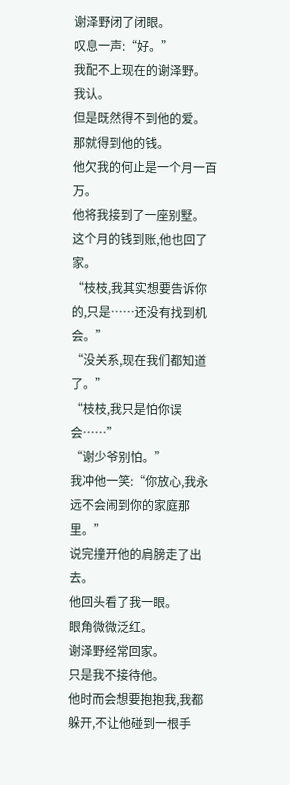谢泽野闭了闭眼。
叹息一声:“好。”
我配不上现在的谢泽野。
我认。
但是既然得不到他的爱。
那就得到他的钱。
他欠我的何止是一个月一百万。
他将我接到了一座别墅。
这个月的钱到账,他也回了家。
“枝枝,我其实想要告诉你的,只是……还没有找到机会。”
“没关系,现在我们都知道了。”
“枝枝,我只是怕你误会……”
“谢少爷别怕。”
我冲他一笑:“你放心,我永远不会闹到你的家庭那里。”
说完撞开他的肩膀走了出去。
他回头看了我一眼。
眼角微微泛红。
谢泽野经常回家。
只是我不接待他。
他时而会想要抱抱我,我都躲开,不让他碰到一根手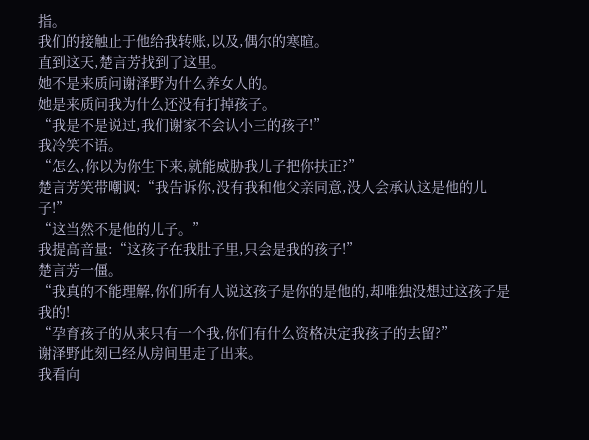指。
我们的接触止于他给我转账,以及,偶尔的寒暄。
直到这天,楚言芳找到了这里。
她不是来质问谢泽野为什么养女人的。
她是来质问我为什么还没有打掉孩子。
“我是不是说过,我们谢家不会认小三的孩子!”
我冷笑不语。
“怎么,你以为你生下来,就能威胁我儿子把你扶正?”
楚言芳笑带嘲讽:“我告诉你,没有我和他父亲同意,没人会承认这是他的儿子!”
“这当然不是他的儿子。”
我提高音量:“这孩子在我肚子里,只会是我的孩子!”
楚言芳一僵。
“我真的不能理解,你们所有人说这孩子是你的是他的,却唯独没想过这孩子是我的!
“孕育孩子的从来只有一个我,你们有什么资格决定我孩子的去留?”
谢泽野此刻已经从房间里走了出来。
我看向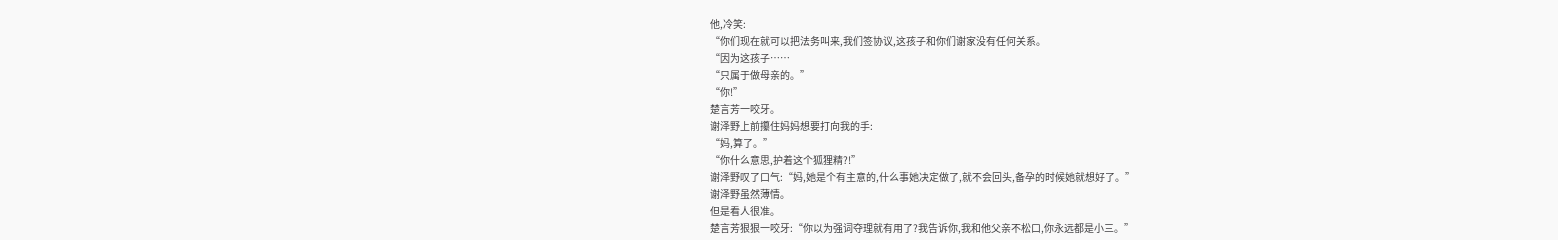他,冷笑:
“你们现在就可以把法务叫来,我们签协议,这孩子和你们谢家没有任何关系。
“因为这孩子……
“只属于做母亲的。”
“你!”
楚言芳一咬牙。
谢泽野上前攥住妈妈想要打向我的手:
“妈,算了。”
“你什么意思,护着这个狐狸精?!”
谢泽野叹了口气:“妈,她是个有主意的,什么事她决定做了,就不会回头,备孕的时候她就想好了。”
谢泽野虽然薄情。
但是看人很准。
楚言芳狠狠一咬牙:“你以为强词夺理就有用了?我告诉你,我和他父亲不松口,你永远都是小三。”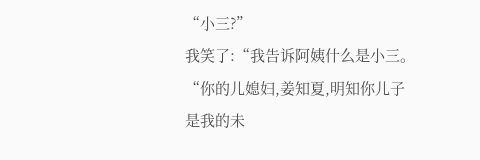“小三?”
我笑了:“我告诉阿姨什么是小三。
“你的儿媳妇,姜知夏,明知你儿子是我的未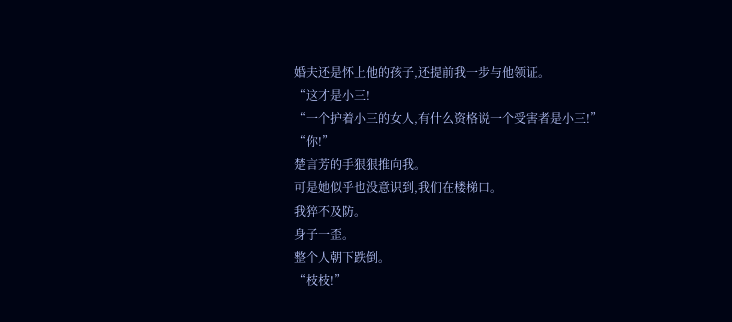婚夫还是怀上他的孩子,还提前我一步与他领证。
“这才是小三!
“一个护着小三的女人,有什么资格说一个受害者是小三!”
“你!”
楚言芳的手狠狠推向我。
可是她似乎也没意识到,我们在楼梯口。
我猝不及防。
身子一歪。
整个人朝下跌倒。
“枝枝!”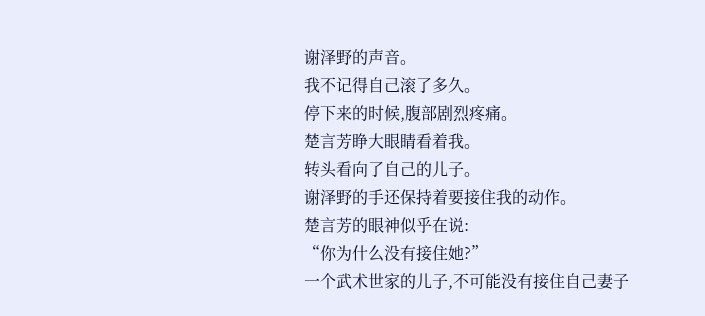谢泽野的声音。
我不记得自己滚了多久。
停下来的时候,腹部剧烈疼痛。
楚言芳睁大眼睛看着我。
转头看向了自己的儿子。
谢泽野的手还保持着要接住我的动作。
楚言芳的眼神似乎在说:
“你为什么没有接住她?”
一个武术世家的儿子,不可能没有接住自己妻子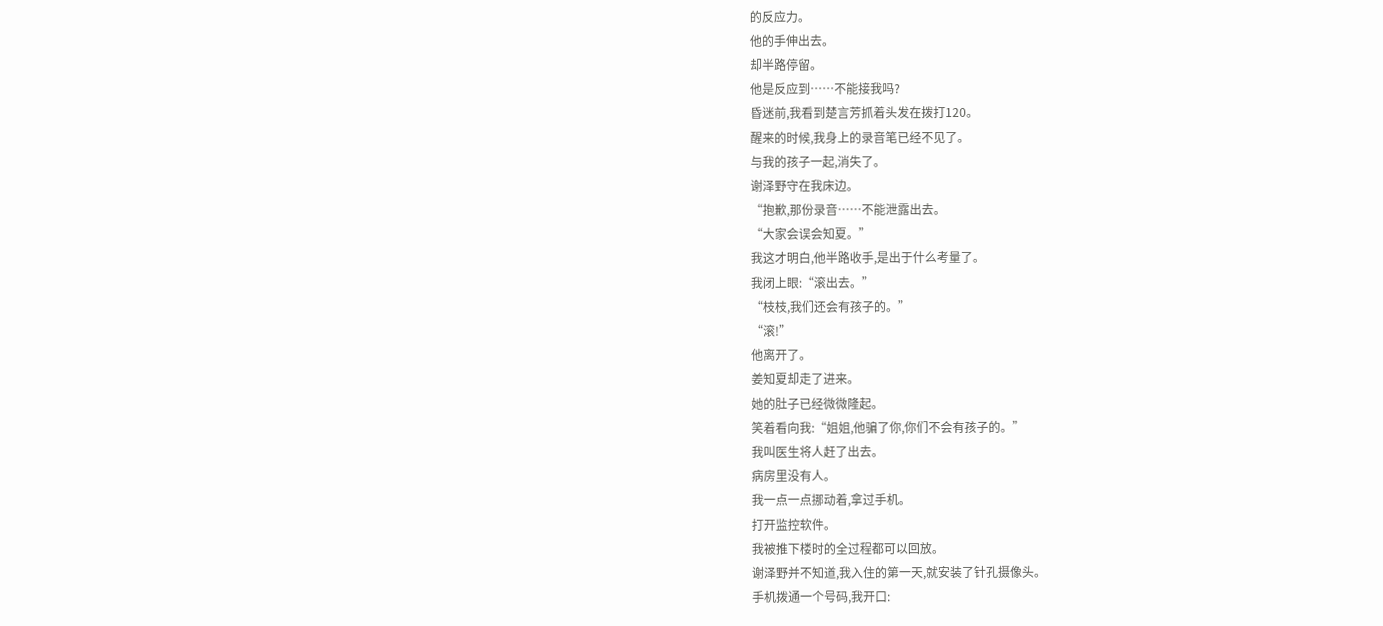的反应力。
他的手伸出去。
却半路停留。
他是反应到……不能接我吗?
昏迷前,我看到楚言芳抓着头发在拨打120。
醒来的时候,我身上的录音笔已经不见了。
与我的孩子一起,消失了。
谢泽野守在我床边。
“抱歉,那份录音……不能泄露出去。
“大家会误会知夏。”
我这才明白,他半路收手,是出于什么考量了。
我闭上眼:“滚出去。”
“枝枝,我们还会有孩子的。”
“滚!”
他离开了。
姜知夏却走了进来。
她的肚子已经微微隆起。
笑着看向我:“姐姐,他骗了你,你们不会有孩子的。”
我叫医生将人赶了出去。
病房里没有人。
我一点一点挪动着,拿过手机。
打开监控软件。
我被推下楼时的全过程都可以回放。
谢泽野并不知道,我入住的第一天,就安装了针孔摄像头。
手机拨通一个号码,我开口: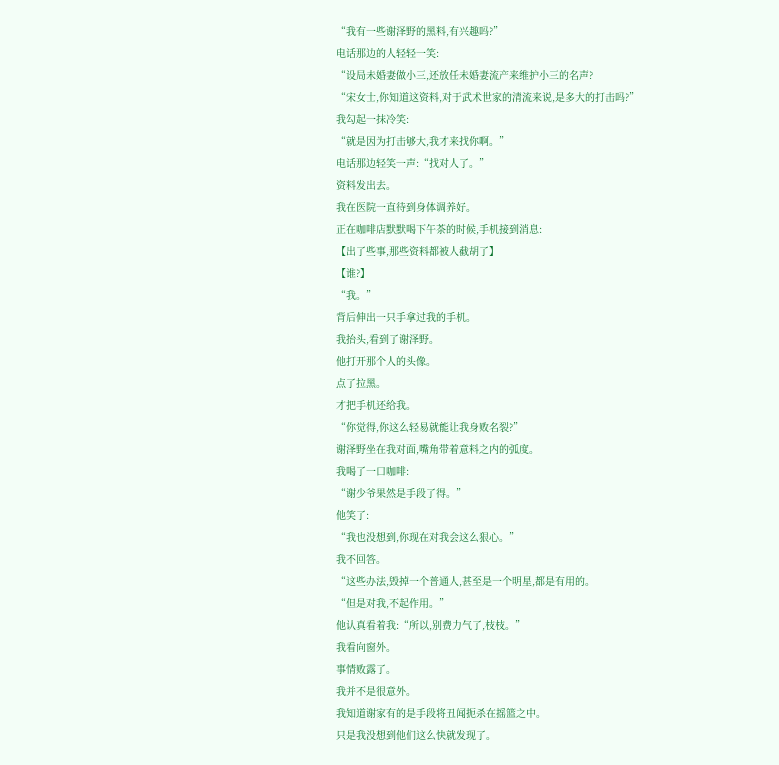“我有一些谢泽野的黑料,有兴趣吗?”
电话那边的人轻轻一笑:
“设局未婚妻做小三,还放任未婚妻流产来维护小三的名声?
“宋女士,你知道这资料,对于武术世家的清流来说,是多大的打击吗?”
我勾起一抹冷笑:
“就是因为打击够大,我才来找你啊。”
电话那边轻笑一声:“找对人了。”
资料发出去。
我在医院一直待到身体调养好。
正在咖啡店默默喝下午茶的时候,手机接到消息:
【出了些事,那些资料都被人截胡了】
【谁?】
“我。”
背后伸出一只手拿过我的手机。
我抬头,看到了谢泽野。
他打开那个人的头像。
点了拉黑。
才把手机还给我。
“你觉得,你这么轻易就能让我身败名裂?”
谢泽野坐在我对面,嘴角带着意料之内的弧度。
我喝了一口咖啡:
“谢少爷果然是手段了得。”
他笑了:
“我也没想到,你现在对我会这么狠心。”
我不回答。
“这些办法,毁掉一个普通人,甚至是一个明星,都是有用的。
“但是对我,不起作用。”
他认真看着我:“所以,别费力气了,枝枝。”
我看向窗外。
事情败露了。
我并不是很意外。
我知道谢家有的是手段将丑闻扼杀在摇篮之中。
只是我没想到他们这么快就发现了。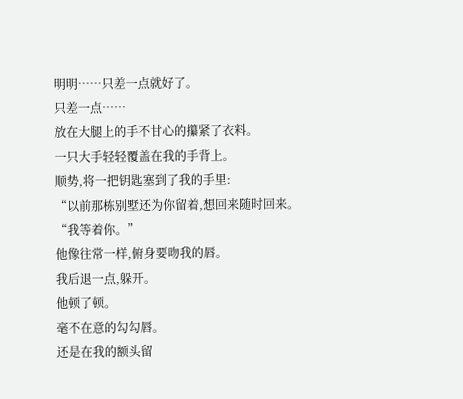明明……只差一点就好了。
只差一点……
放在大腿上的手不甘心的攥紧了衣料。
一只大手轻轻覆盖在我的手背上。
顺势,将一把钥匙塞到了我的手里:
“以前那栋别墅还为你留着,想回来随时回来。
“我等着你。”
他像往常一样,俯身要吻我的唇。
我后退一点,躲开。
他顿了顿。
毫不在意的勾勾唇。
还是在我的额头留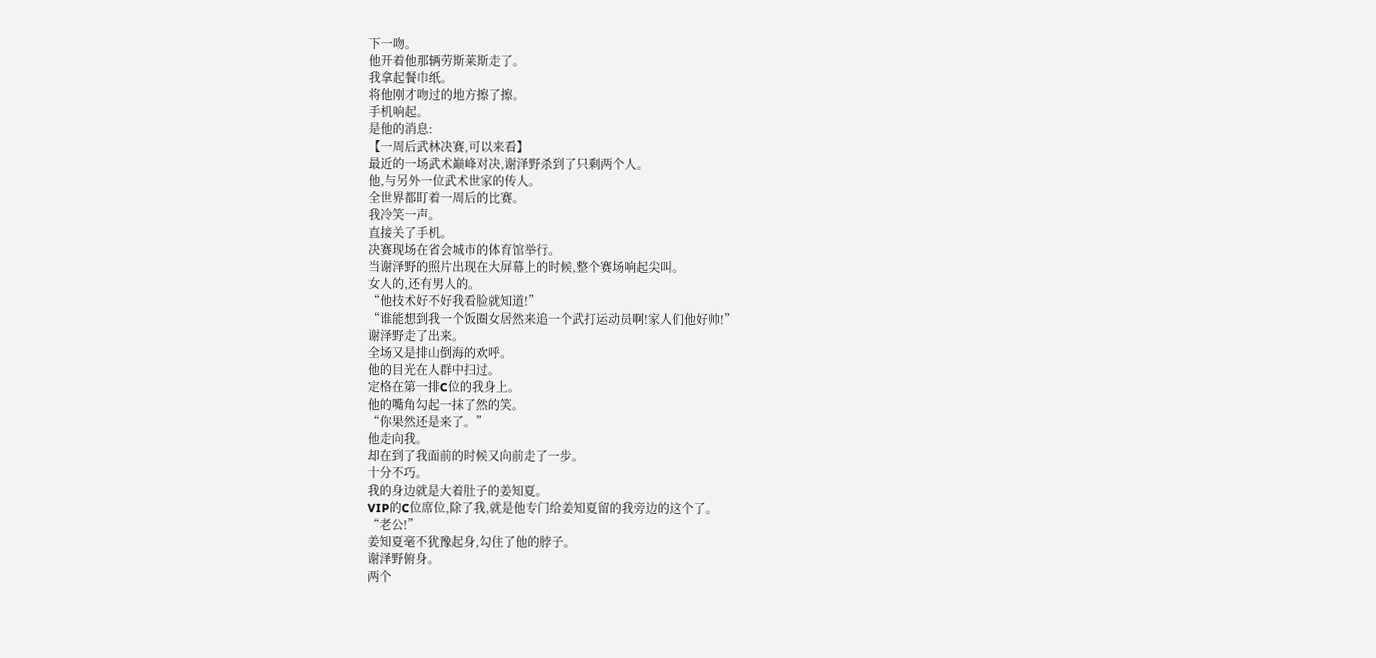下一吻。
他开着他那辆劳斯莱斯走了。
我拿起餐巾纸。
将他刚才吻过的地方擦了擦。
手机响起。
是他的消息:
【一周后武林决赛,可以来看】
最近的一场武术巅峰对决,谢泽野杀到了只剩两个人。
他,与另外一位武术世家的传人。
全世界都盯着一周后的比赛。
我冷笑一声。
直接关了手机。
决赛现场在省会城市的体育馆举行。
当谢泽野的照片出现在大屏幕上的时候,整个赛场响起尖叫。
女人的,还有男人的。
“他技术好不好我看脸就知道!”
“谁能想到我一个饭圈女居然来追一个武打运动员啊!家人们他好帅!”
谢泽野走了出来。
全场又是排山倒海的欢呼。
他的目光在人群中扫过。
定格在第一排C位的我身上。
他的嘴角勾起一抹了然的笑。
“你果然还是来了。”
他走向我。
却在到了我面前的时候又向前走了一步。
十分不巧。
我的身边就是大着肚子的姜知夏。
VIP的C位席位,除了我,就是他专门给姜知夏留的我旁边的这个了。
“老公!”
姜知夏毫不犹豫起身,勾住了他的脖子。
谢泽野俯身。
两个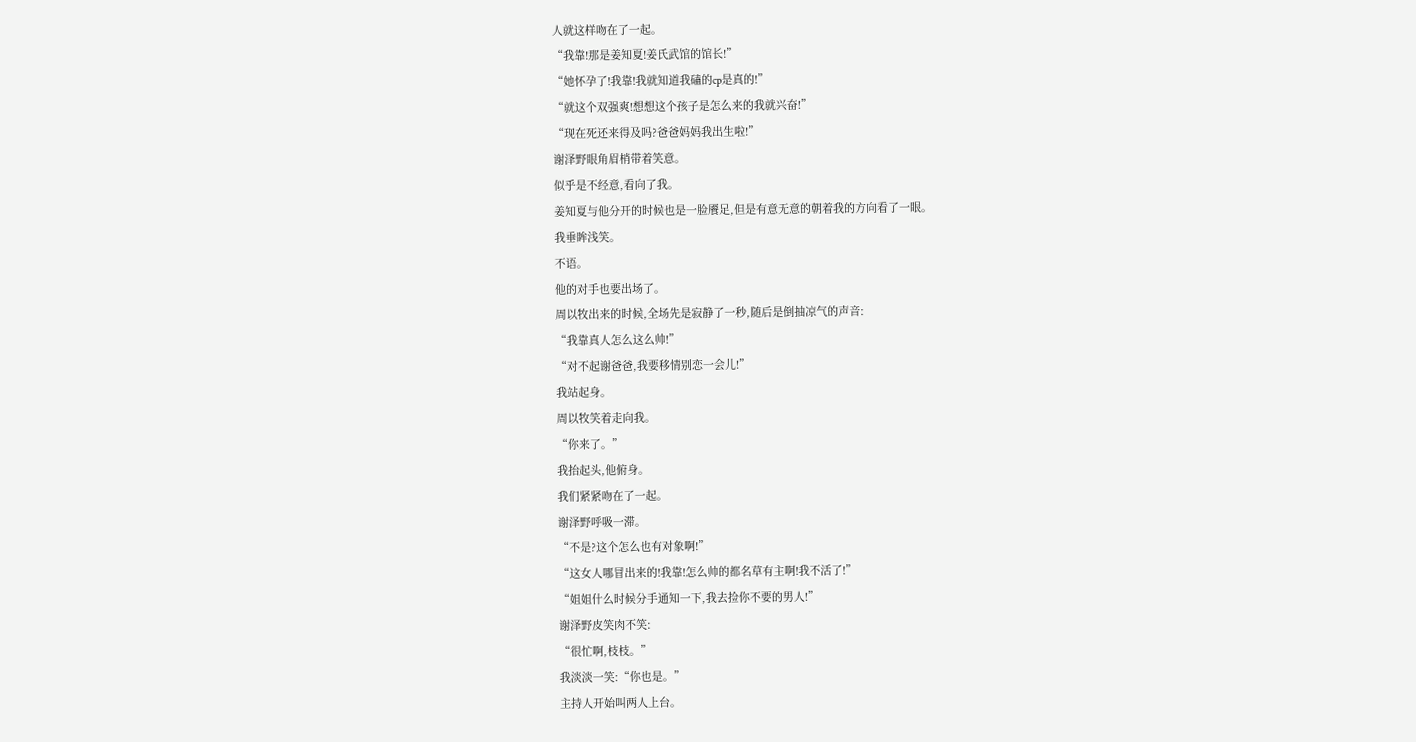人就这样吻在了一起。
“我靠!那是姜知夏!姜氏武馆的馆长!”
“她怀孕了!我靠!我就知道我磕的cp是真的!”
“就这个双强爽!想想这个孩子是怎么来的我就兴奋!”
“现在死还来得及吗?爸爸妈妈我出生啦!”
谢泽野眼角眉梢带着笑意。
似乎是不经意,看向了我。
姜知夏与他分开的时候也是一脸餍足,但是有意无意的朝着我的方向看了一眼。
我垂眸浅笑。
不语。
他的对手也要出场了。
周以牧出来的时候,全场先是寂静了一秒,随后是倒抽凉气的声音:
“我靠真人怎么这么帅!”
“对不起谢爸爸,我要移情别恋一会儿!”
我站起身。
周以牧笑着走向我。
“你来了。”
我抬起头,他俯身。
我们紧紧吻在了一起。
谢泽野呼吸一滞。
“不是?这个怎么也有对象啊!”
“这女人哪冒出来的!我靠!怎么帅的都名草有主啊!我不活了!”
“姐姐什么时候分手通知一下,我去捡你不要的男人!”
谢泽野皮笑肉不笑:
“很忙啊,枝枝。”
我淡淡一笑:“你也是。”
主持人开始叫两人上台。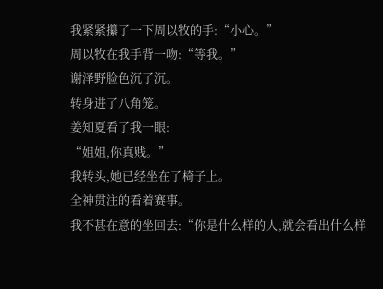我紧紧攥了一下周以牧的手:“小心。”
周以牧在我手背一吻:“等我。”
谢泽野脸色沉了沉。
转身进了八角笼。
姜知夏看了我一眼:
“姐姐,你真贱。”
我转头,她已经坐在了椅子上。
全神贯注的看着赛事。
我不甚在意的坐回去:“你是什么样的人,就会看出什么样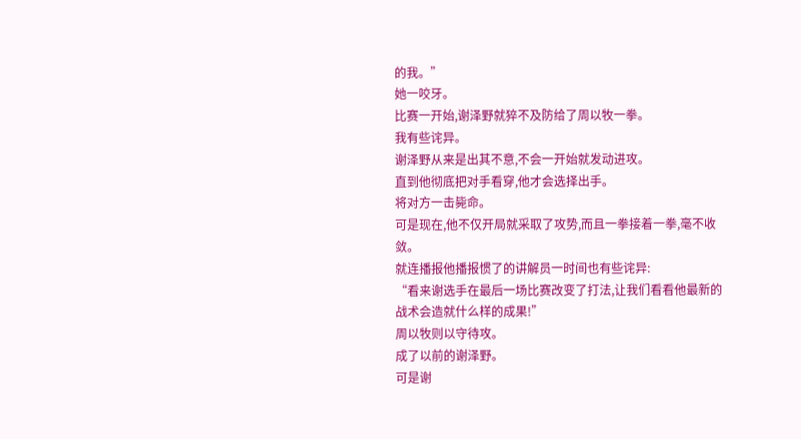的我。”
她一咬牙。
比赛一开始,谢泽野就猝不及防给了周以牧一拳。
我有些诧异。
谢泽野从来是出其不意,不会一开始就发动进攻。
直到他彻底把对手看穿,他才会选择出手。
将对方一击毙命。
可是现在,他不仅开局就采取了攻势,而且一拳接着一拳,毫不收敛。
就连播报他播报惯了的讲解员一时间也有些诧异:
“看来谢选手在最后一场比赛改变了打法,让我们看看他最新的战术会造就什么样的成果!”
周以牧则以守待攻。
成了以前的谢泽野。
可是谢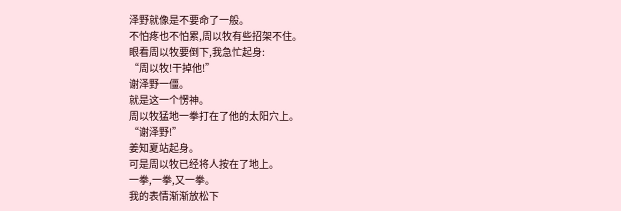泽野就像是不要命了一般。
不怕疼也不怕累,周以牧有些招架不住。
眼看周以牧要倒下,我急忙起身:
“周以牧!干掉他!”
谢泽野一僵。
就是这一个愣神。
周以牧猛地一拳打在了他的太阳穴上。
“谢泽野!”
姜知夏站起身。
可是周以牧已经将人按在了地上。
一拳,一拳,又一拳。
我的表情渐渐放松下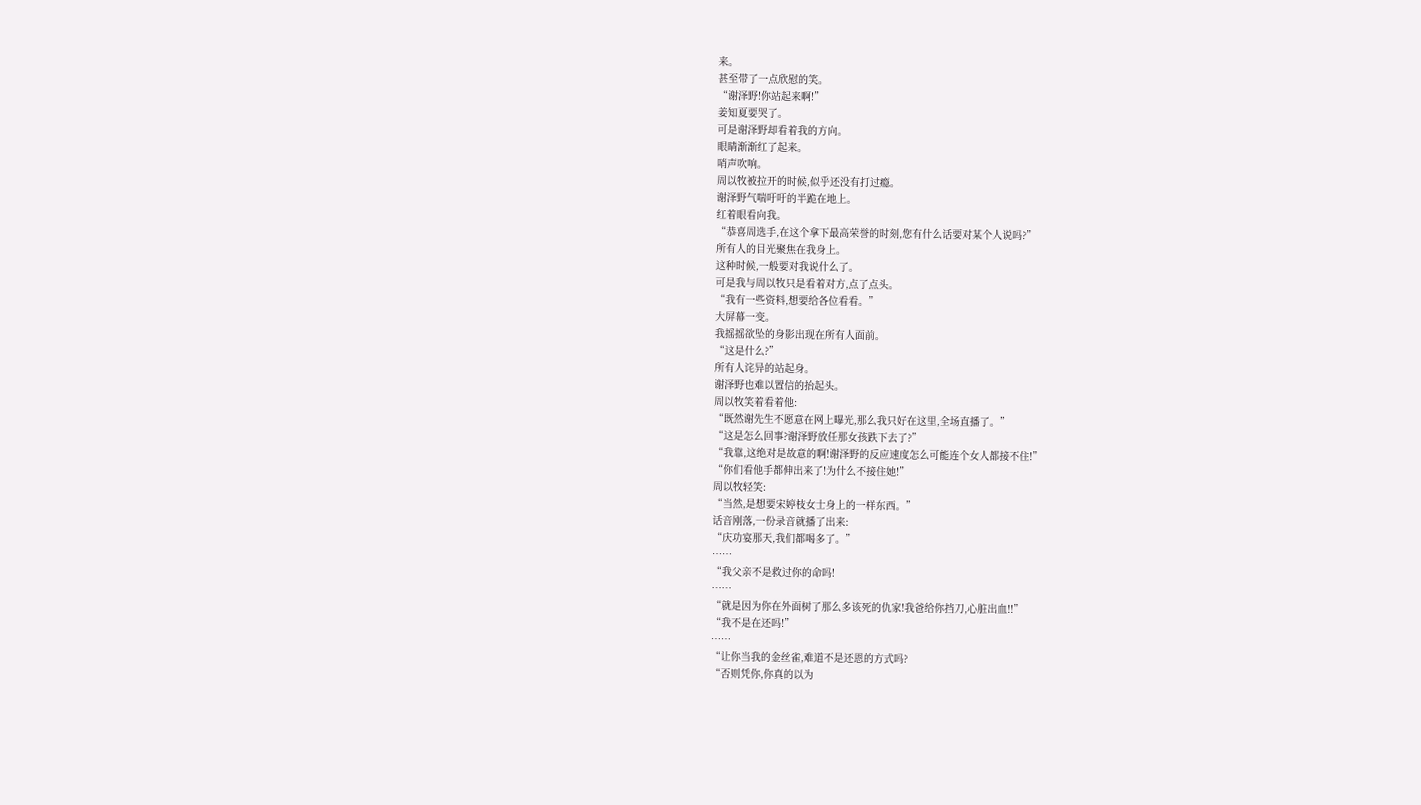来。
甚至带了一点欣慰的笑。
“谢泽野!你站起来啊!”
姜知夏要哭了。
可是谢泽野却看着我的方向。
眼睛渐渐红了起来。
哨声吹响。
周以牧被拉开的时候,似乎还没有打过瘾。
谢泽野气喘吁吁的半跪在地上。
红着眼看向我。
“恭喜周选手,在这个拿下最高荣誉的时刻,您有什么话要对某个人说吗?”
所有人的目光聚焦在我身上。
这种时候,一般要对我说什么了。
可是我与周以牧只是看着对方,点了点头。
“我有一些资料,想要给各位看看。”
大屏幕一变。
我摇摇欲坠的身影出现在所有人面前。
“这是什么?”
所有人诧异的站起身。
谢泽野也难以置信的抬起头。
周以牧笑着看着他:
“既然谢先生不愿意在网上曝光,那么我只好在这里,全场直播了。”
“这是怎么回事?谢泽野放任那女孩跌下去了?”
“我靠,这绝对是故意的啊!谢泽野的反应速度怎么可能连个女人都接不住!”
“你们看他手都伸出来了!为什么不接住她!”
周以牧轻笑:
“当然,是想要宋婷枝女士身上的一样东西。”
话音刚落,一份录音就播了出来:
“庆功宴那天,我们都喝多了。”
……
“我父亲不是救过你的命吗!
……
“就是因为你在外面树了那么多该死的仇家!我爸给你挡刀,心脏出血!!”
“我不是在还吗!”
……
“让你当我的金丝雀,难道不是还恩的方式吗?
“否则凭你,你真的以为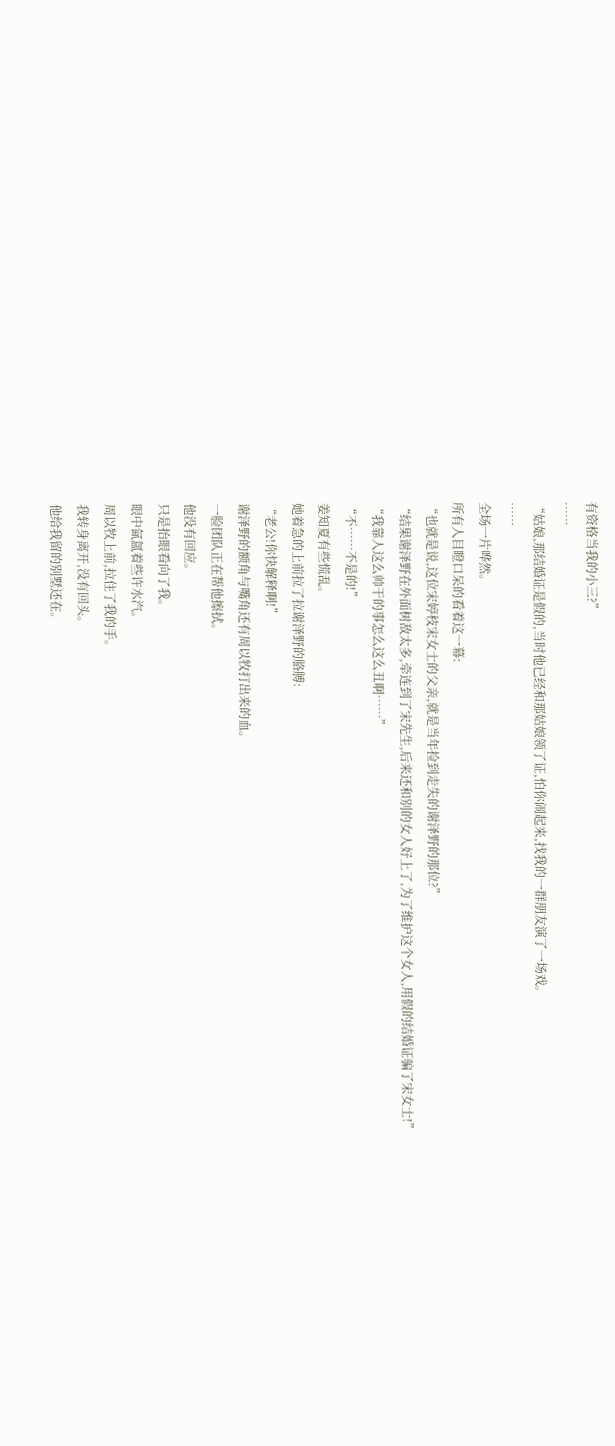有资格当我的小三?”
……
“姑娘,那结婚证是假的,当时他已经和那姑娘领了证,怕你闹起来,找我的一群朋友演了一场戏。
……
全场一片哗然。
所有人目瞪口呆的看着这一幕:
“也就是说,这位宋婷枝宋女士的父亲,就是当年捡到走失的谢泽野的那位?”
“结果谢泽野在外面树敌太多,牵连到了宋先生,后来还和别的女人好上了,为了维护这个女人,用假的结婚证骗了宋女士!”
“我靠人这么帅干的事怎么这么丑啊……”
“不……不是的!”
姜知夏有些慌乱。
她着急的上前拉了拉谢泽野的胳膊:
“老公!你快解释啊!”
谢泽野的额角与嘴角还有周以牧打出来的血。
一脸团队正在帮他擦拭。
他没有回应。
只是抬眼看向了我。
眼中氤氲着些许水汽。
周以牧上前,拉住了我的手。
我转身离开,没有回头。
他给我留的别墅还在。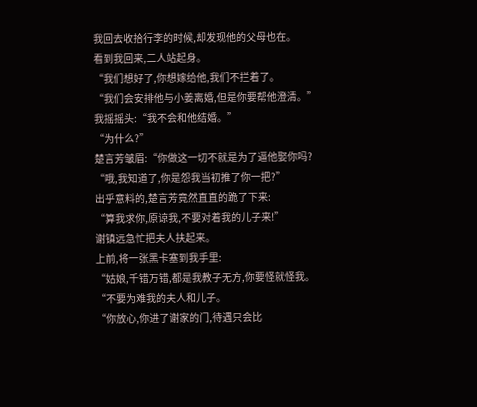我回去收拾行李的时候,却发现他的父母也在。
看到我回来,二人站起身。
“我们想好了,你想嫁给他,我们不拦着了。
“我们会安排他与小姜离婚,但是你要帮他澄清。”
我摇摇头:“我不会和他结婚。”
“为什么?”
楚言芳皱眉:“你做这一切不就是为了逼他娶你吗?
“哦,我知道了,你是怨我当初推了你一把?”
出乎意料的,楚言芳竟然直直的跪了下来:
“算我求你,原谅我,不要对着我的儿子来!”
谢镇远急忙把夫人扶起来。
上前,将一张黑卡塞到我手里:
“姑娘,千错万错,都是我教子无方,你要怪就怪我。
“不要为难我的夫人和儿子。
“你放心,你进了谢家的门,待遇只会比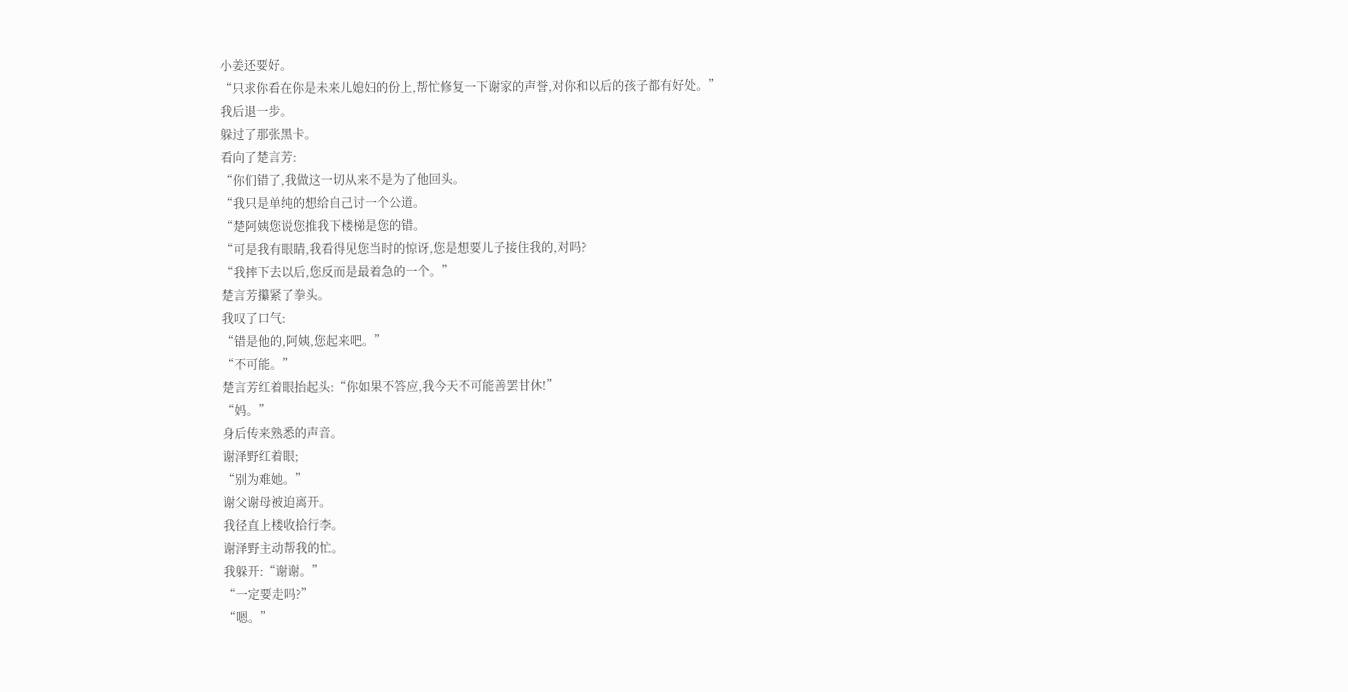小姜还要好。
“只求你看在你是未来儿媳妇的份上,帮忙修复一下谢家的声誉,对你和以后的孩子都有好处。”
我后退一步。
躲过了那张黑卡。
看向了楚言芳:
“你们错了,我做这一切从来不是为了他回头。
“我只是单纯的想给自己讨一个公道。
“楚阿姨您说您推我下楼梯是您的错。
“可是我有眼睛,我看得见您当时的惊讶,您是想要儿子接住我的,对吗?
“我摔下去以后,您反而是最着急的一个。”
楚言芳攥紧了拳头。
我叹了口气:
“错是他的,阿姨,您起来吧。”
“不可能。”
楚言芳红着眼抬起头:“你如果不答应,我今天不可能善罢甘休!”
“妈。”
身后传来熟悉的声音。
谢泽野红着眼;
“别为难她。”
谢父谢母被迫离开。
我径直上楼收拾行李。
谢泽野主动帮我的忙。
我躲开:“谢谢。”
“一定要走吗?”
“嗯。”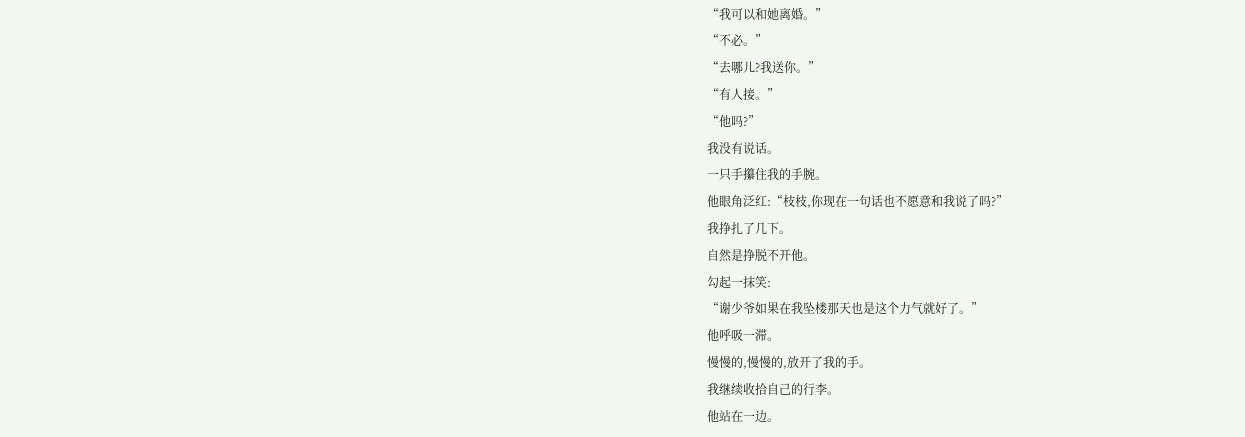“我可以和她离婚。”
“不必。”
“去哪儿?我送你。”
“有人接。”
“他吗?”
我没有说话。
一只手攥住我的手腕。
他眼角泛红:“枝枝,你现在一句话也不愿意和我说了吗?”
我挣扎了几下。
自然是挣脱不开他。
勾起一抹笑:
“谢少爷如果在我坠楼那天也是这个力气就好了。”
他呼吸一滞。
慢慢的,慢慢的,放开了我的手。
我继续收拾自己的行李。
他站在一边。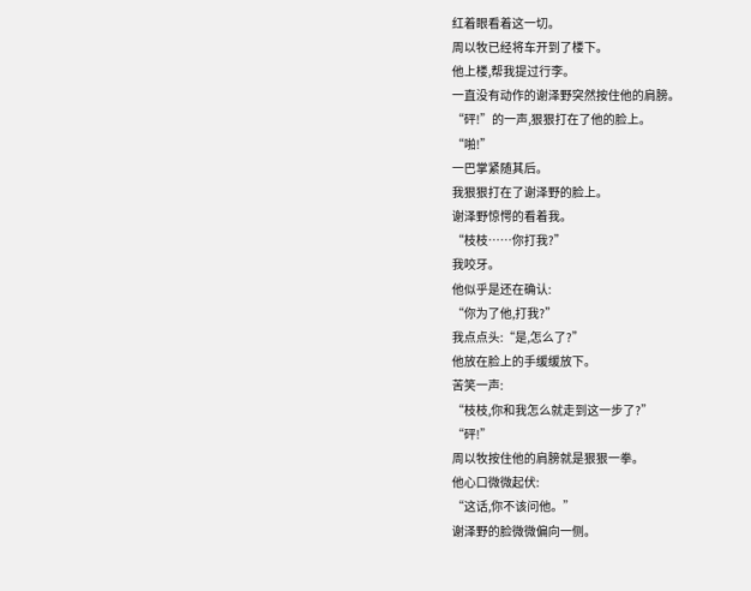红着眼看着这一切。
周以牧已经将车开到了楼下。
他上楼,帮我提过行李。
一直没有动作的谢泽野突然按住他的肩膀。
“砰!”的一声,狠狠打在了他的脸上。
“啪!”
一巴掌紧随其后。
我狠狠打在了谢泽野的脸上。
谢泽野惊愕的看着我。
“枝枝……你打我?”
我咬牙。
他似乎是还在确认:
“你为了他,打我?”
我点点头:“是,怎么了?”
他放在脸上的手缓缓放下。
苦笑一声:
“枝枝,你和我怎么就走到这一步了?”
“砰!”
周以牧按住他的肩膀就是狠狠一拳。
他心口微微起伏:
“这话,你不该问他。”
谢泽野的脸微微偏向一侧。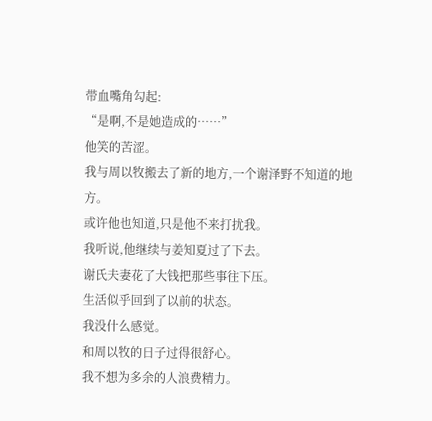带血嘴角勾起:
“是啊,不是她造成的……”
他笑的苦涩。
我与周以牧搬去了新的地方,一个谢泽野不知道的地方。
或许他也知道,只是他不来打扰我。
我听说,他继续与姜知夏过了下去。
谢氏夫妻花了大钱把那些事往下压。
生活似乎回到了以前的状态。
我没什么感觉。
和周以牧的日子过得很舒心。
我不想为多余的人浪费精力。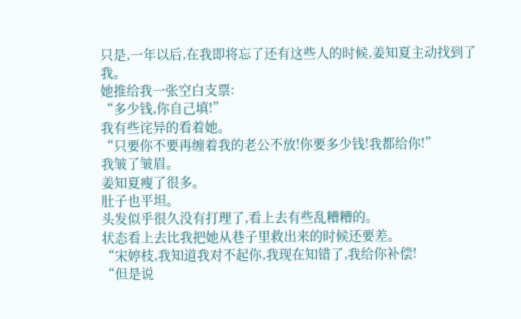只是,一年以后,在我即将忘了还有这些人的时候,姜知夏主动找到了我。
她推给我一张空白支票:
“多少钱,你自己填!”
我有些诧异的看着她。
“只要你不要再缠着我的老公不放!你要多少钱!我都给你!”
我皱了皱眉。
姜知夏瘦了很多。
肚子也平坦。
头发似乎很久没有打理了,看上去有些乱糟糟的。
状态看上去比我把她从巷子里救出来的时候还要差。
“宋婷枝,我知道我对不起你,我现在知错了,我给你补偿!
“但是说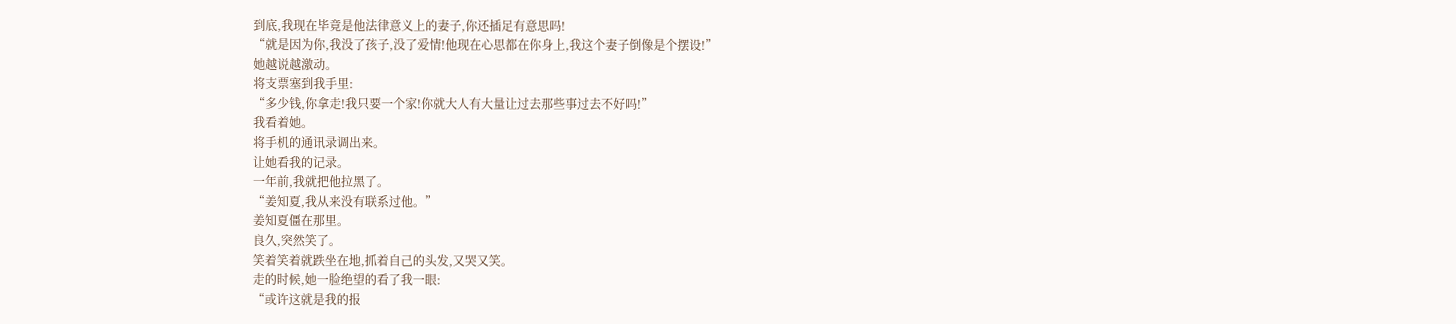到底,我现在毕竟是他法律意义上的妻子,你还插足有意思吗!
“就是因为你,我没了孩子,没了爱情!他现在心思都在你身上,我这个妻子倒像是个摆设!”
她越说越激动。
将支票塞到我手里:
“多少钱,你拿走!我只要一个家!你就大人有大量让过去那些事过去不好吗!”
我看着她。
将手机的通讯录调出来。
让她看我的记录。
一年前,我就把他拉黑了。
“姜知夏,我从来没有联系过他。”
姜知夏僵在那里。
良久,突然笑了。
笑着笑着就跌坐在地,抓着自己的头发,又哭又笑。
走的时候,她一脸绝望的看了我一眼:
“或许这就是我的报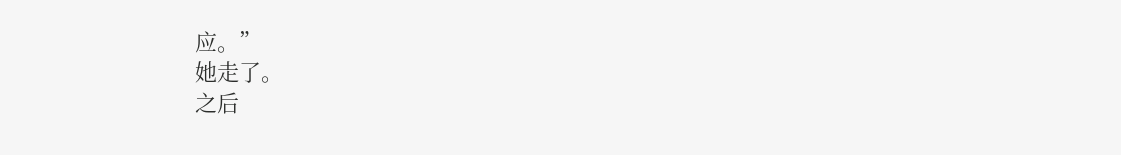应。”
她走了。
之后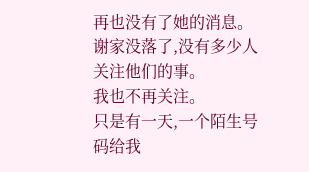再也没有了她的消息。
谢家没落了,没有多少人关注他们的事。
我也不再关注。
只是有一天,一个陌生号码给我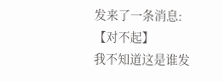发来了一条消息:
【对不起】
我不知道这是谁发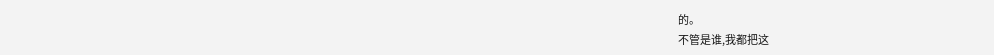的。
不管是谁,我都把这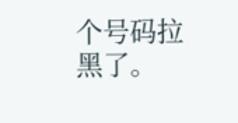个号码拉黑了。